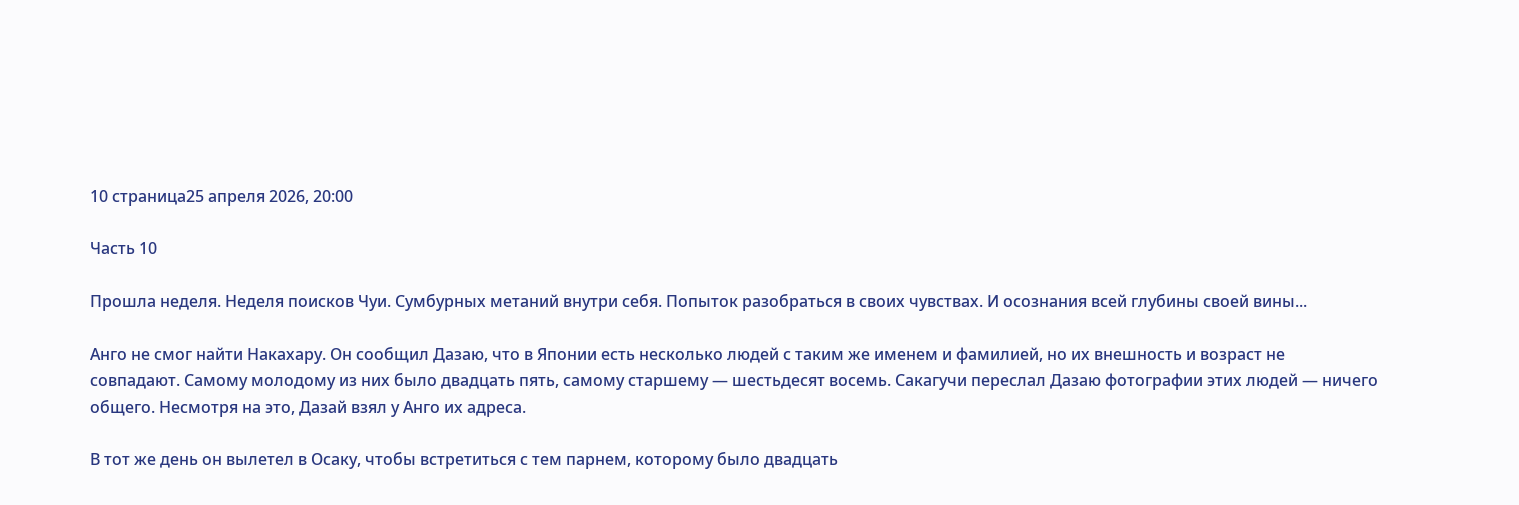10 страница25 апреля 2026, 20:00

Часть 10

Прошла неделя. Неделя поисков Чуи. Сумбурных метаний внутри себя. Попыток разобраться в своих чувствах. И осознания всей глубины своей вины...

Анго не смог найти Накахару. Он сообщил Дазаю, что в Японии есть несколько людей с таким же именем и фамилией, но их внешность и возраст не совпадают. Самому молодому из них было двадцать пять, самому старшему — шестьдесят восемь. Сакагучи переслал Дазаю фотографии этих людей — ничего общего. Несмотря на это, Дазай взял у Анго их адреса.

В тот же день он вылетел в Осаку, чтобы встретиться с тем парнем, которому было двадцать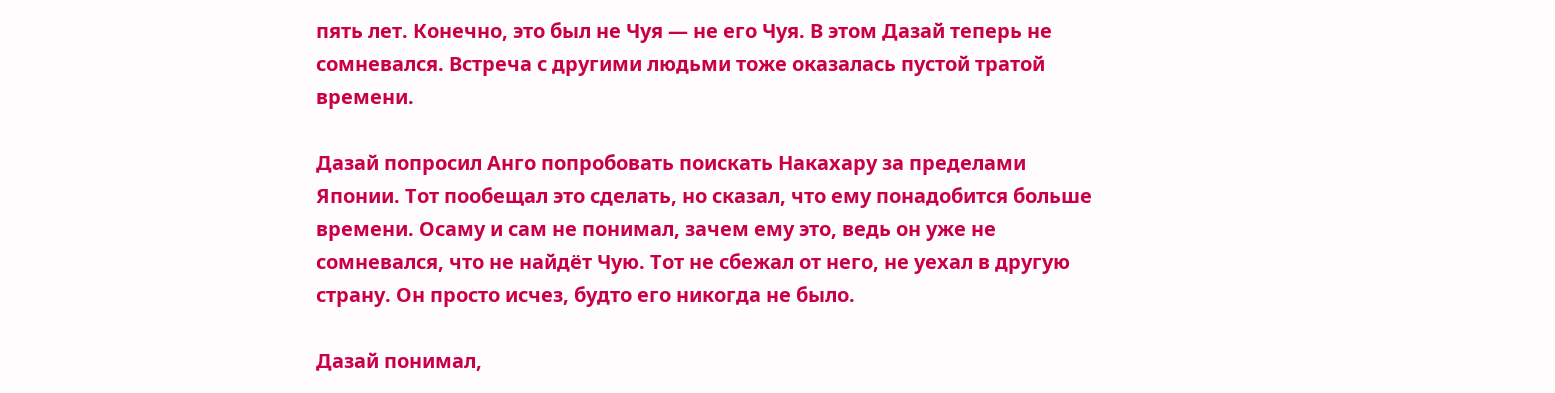пять лет. Конечно, это был не Чуя — не его Чуя. В этом Дазай теперь не сомневался. Встреча с другими людьми тоже оказалась пустой тратой времени.

Дазай попросил Анго попробовать поискать Накахару за пределами Японии. Тот пообещал это сделать, но сказал, что ему понадобится больше времени. Осаму и сам не понимал, зачем ему это, ведь он уже не сомневался, что не найдёт Чую. Тот не сбежал от него, не уехал в другую страну. Он просто исчез, будто его никогда не было.

Дазай понимал,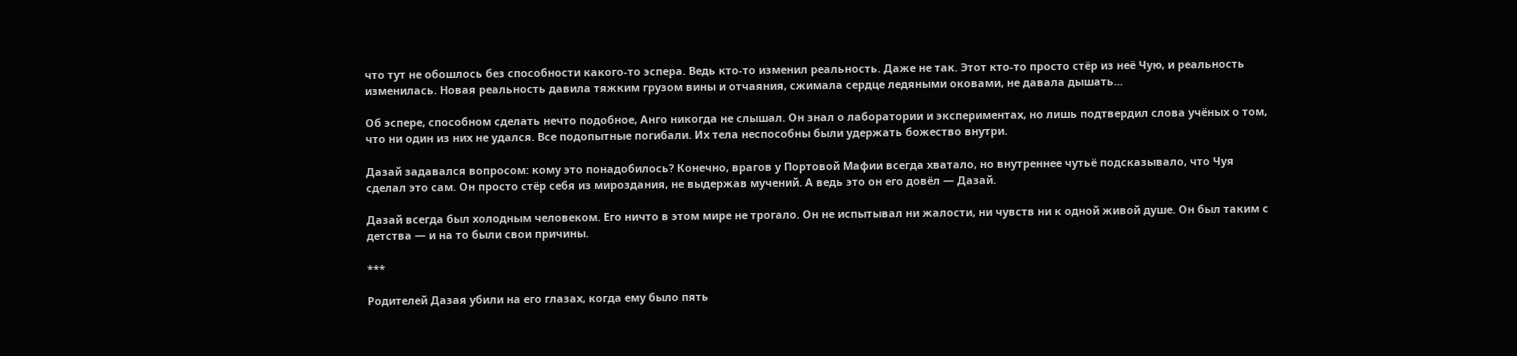что тут не обошлось без способности какого-то эспера. Ведь кто-то изменил реальность. Даже не так. Этот кто-то просто стёр из неё Чую, и реальность изменилась. Новая реальность давила тяжким грузом вины и отчаяния, сжимала сердце ледяными оковами, не давала дышать...

Об эспере, способном сделать нечто подобное, Анго никогда не слышал. Он знал о лаборатории и экспериментах, но лишь подтвердил слова учёных о том, что ни один из них не удался. Все подопытные погибали. Их тела неспособны были удержать божество внутри.

Дазай задавался вопросом: кому это понадобилось? Конечно, врагов у Портовой Мафии всегда хватало, но внутреннее чутьё подсказывало, что Чуя сделал это сам. Он просто стёр себя из мироздания, не выдержав мучений. А ведь это он его довёл — Дазай.

Дазай всегда был холодным человеком. Его ничто в этом мире не трогало. Он не испытывал ни жалости, ни чувств ни к одной живой душе. Он был таким с детства — и на то были свои причины.

***

Родителей Дазая убили на его глазах, когда ему было пять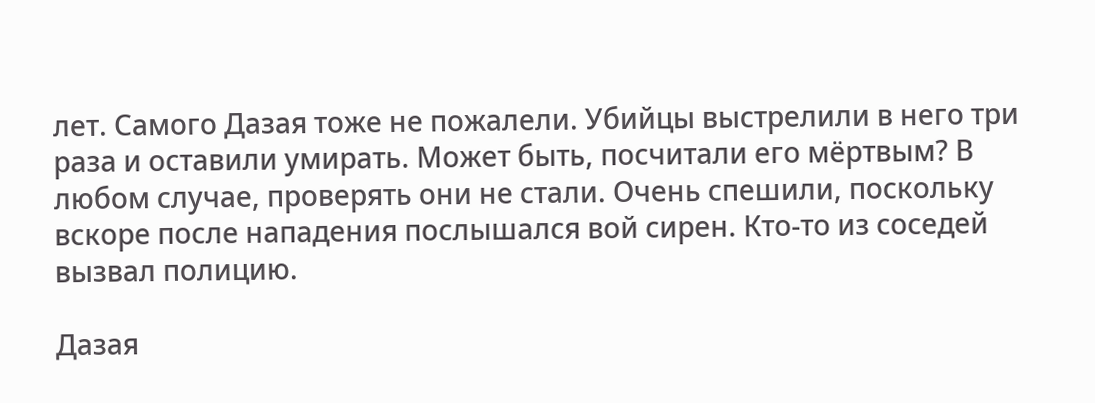лет. Самого Дазая тоже не пожалели. Убийцы выстрелили в него три раза и оставили умирать. Может быть, посчитали его мёртвым? В любом случае, проверять они не стали. Очень спешили, поскольку вскоре после нападения послышался вой сирен. Кто-то из соседей вызвал полицию.

Дазая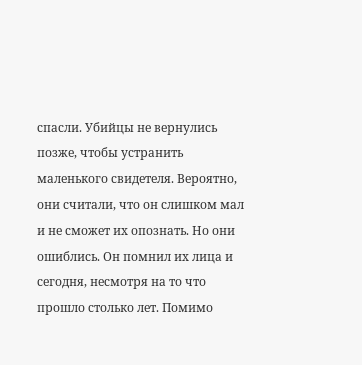спасли. Убийцы не вернулись позже, чтобы устранить маленького свидетеля. Вероятно, они считали, что он слишком мал и не сможет их опознать. Но они ошиблись. Он помнил их лица и сегодня, несмотря на то что прошло столько лет. Помимо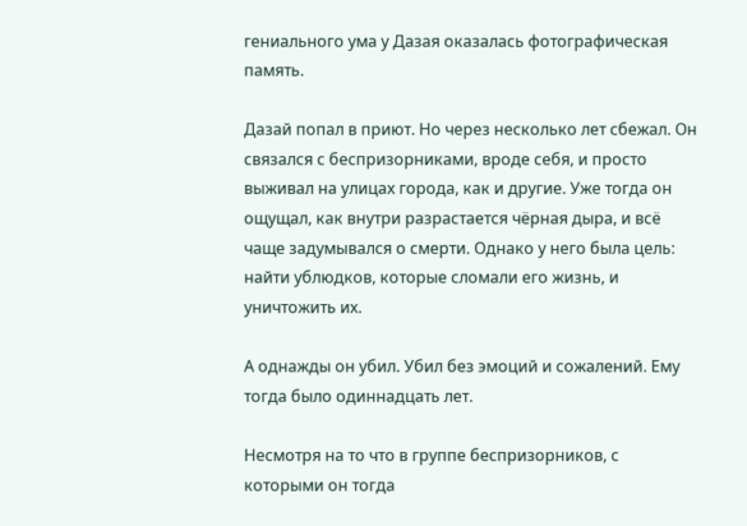гениального ума у Дазая оказалась фотографическая память.

Дазай попал в приют. Но через несколько лет сбежал. Он связался с беспризорниками, вроде себя, и просто выживал на улицах города, как и другие. Уже тогда он ощущал, как внутри разрастается чёрная дыра, и всё чаще задумывался о смерти. Однако у него была цель: найти ублюдков, которые сломали его жизнь, и уничтожить их.

А однажды он убил. Убил без эмоций и сожалений. Ему тогда было одиннадцать лет.

Несмотря на то что в группе беспризорников, с которыми он тогда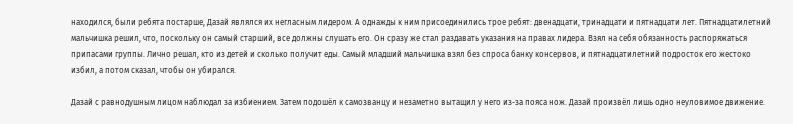находился, были ребята постарше, Дазай являлся их негласным лидером. А однажды к ним присоединились трое ребят: двенадцати, тринадцати и пятнадцати лет. Пятнадцатилетний мальчишка решил, что, поскольку он самый старший, все должны слушать его. Он сразу же стал раздавать указания на правах лидера. Взял на себя обязанность распоряжаться припасами группы. Лично решал, кто из детей и сколько получит еды. Самый младший мальчишка взял без спроса банку консервов, и пятнадцатилетний подросток его жестоко избил, а потом сказал, чтобы он убирался.

Дазай с равнодушным лицом наблюдал за избиением. Затем подошёл к самозванцу и незаметно вытащил у него из-за пояса нож. Дазай произвёл лишь одно неуловимое движение.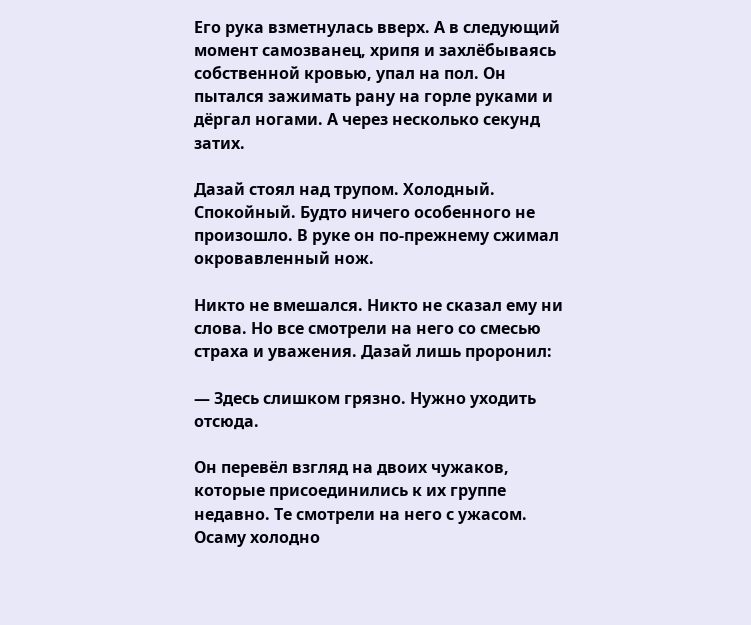Его рука взметнулась вверх. А в следующий момент самозванец, хрипя и захлёбываясь собственной кровью, упал на пол. Он пытался зажимать рану на горле руками и дёргал ногами. А через несколько секунд затих.

Дазай стоял над трупом. Холодный. Спокойный. Будто ничего особенного не произошло. В руке он по-прежнему сжимал окровавленный нож.

Никто не вмешался. Никто не сказал ему ни слова. Но все смотрели на него со смесью страха и уважения. Дазай лишь проронил:

— Здесь слишком грязно. Нужно уходить отсюда.

Он перевёл взгляд на двоих чужаков, которые присоединились к их группе недавно. Те смотрели на него с ужасом. Осаму холодно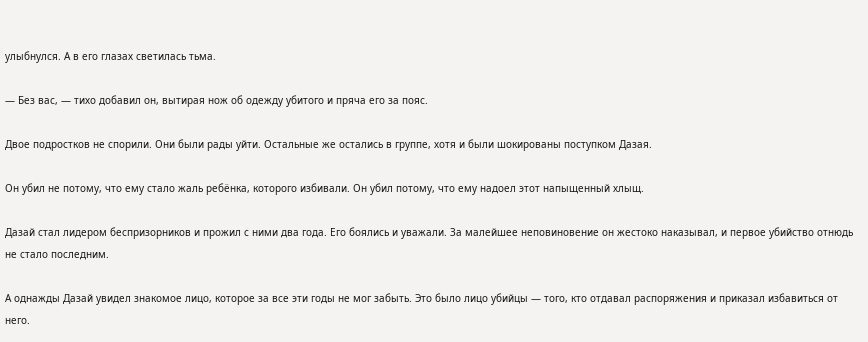улыбнулся. А в его глазах светилась тьма.

— Без вас, — тихо добавил он, вытирая нож об одежду убитого и пряча его за пояс.

Двое подростков не спорили. Они были рады уйти. Остальные же остались в группе, хотя и были шокированы поступком Дазая.

Он убил не потому, что ему стало жаль ребёнка, которого избивали. Он убил потому, что ему надоел этот напыщенный хлыщ.

Дазай стал лидером беспризорников и прожил с ними два года. Его боялись и уважали. За малейшее неповиновение он жестоко наказывал, и первое убийство отнюдь не стало последним.

А однажды Дазай увидел знакомое лицо, которое за все эти годы не мог забыть. Это было лицо убийцы — того, кто отдавал распоряжения и приказал избавиться от него.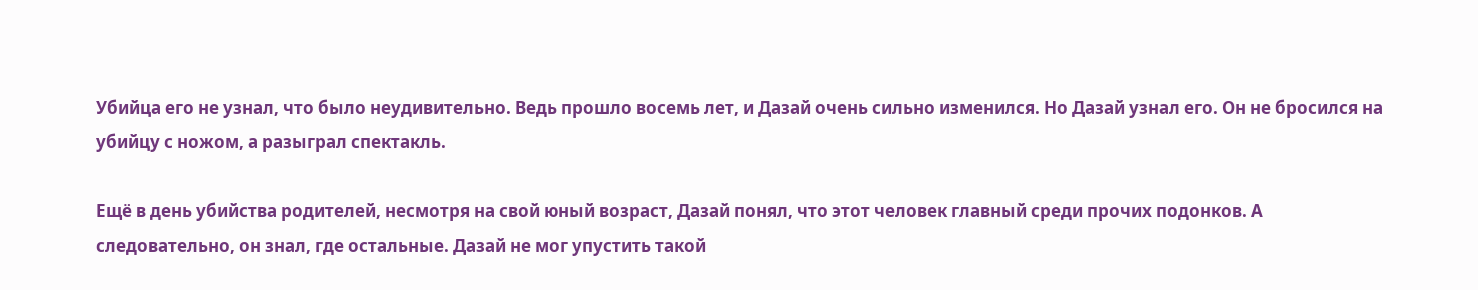Убийца его не узнал, что было неудивительно. Ведь прошло восемь лет, и Дазай очень сильно изменился. Но Дазай узнал его. Он не бросился на убийцу с ножом, а разыграл спектакль.

Ещё в день убийства родителей, несмотря на свой юный возраст, Дазай понял, что этот человек главный среди прочих подонков. А следовательно, он знал, где остальные. Дазай не мог упустить такой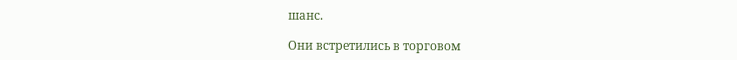шанс.

Они встретились в торговом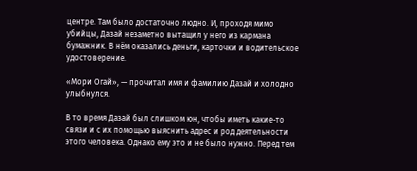центре. Там было достаточно людно. И, проходя мимо убийцы, Дазай незаметно вытащил у него из кармана бумажник. В нём оказались деньги, карточки и водительское удостоверение.

«Мори Огай», — прочитал имя и фамилию Дазай и холодно улыбнулся.

В то время Дазай был слишком юн, чтобы иметь какие-то связи и с их помощью выяснить адрес и род деятельности этого человека. Однако ему это и не было нужно. Перед тем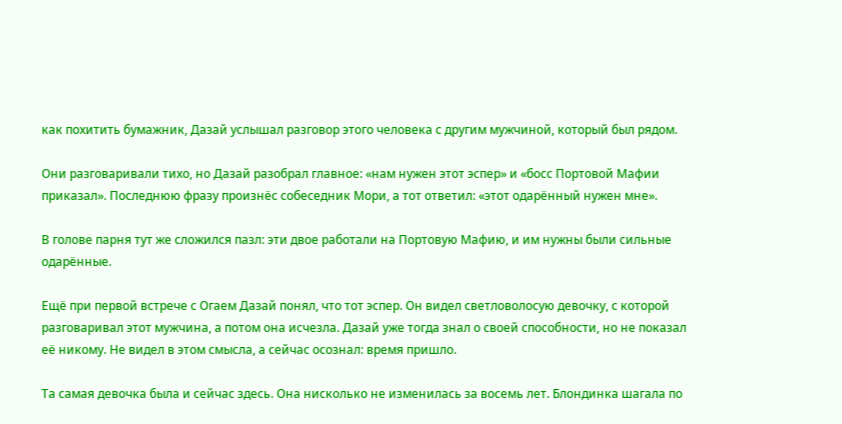как похитить бумажник, Дазай услышал разговор этого человека с другим мужчиной, который был рядом.

Они разговаривали тихо, но Дазай разобрал главное: «нам нужен этот эспер» и «босс Портовой Мафии приказал». Последнюю фразу произнёс собеседник Мори, а тот ответил: «этот одарённый нужен мне».

В голове парня тут же сложился пазл: эти двое работали на Портовую Мафию, и им нужны были сильные одарённые.

Ещё при первой встрече с Огаем Дазай понял, что тот эспер. Он видел светловолосую девочку, с которой разговаривал этот мужчина, а потом она исчезла. Дазай уже тогда знал о своей способности, но не показал её никому. Не видел в этом смысла, а сейчас осознал: время пришло.

Та самая девочка была и сейчас здесь. Она нисколько не изменилась за восемь лет. Блондинка шагала по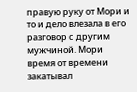правую руку от Мори и то и дело влезала в его разговор с другим мужчиной. Мори время от времени закатывал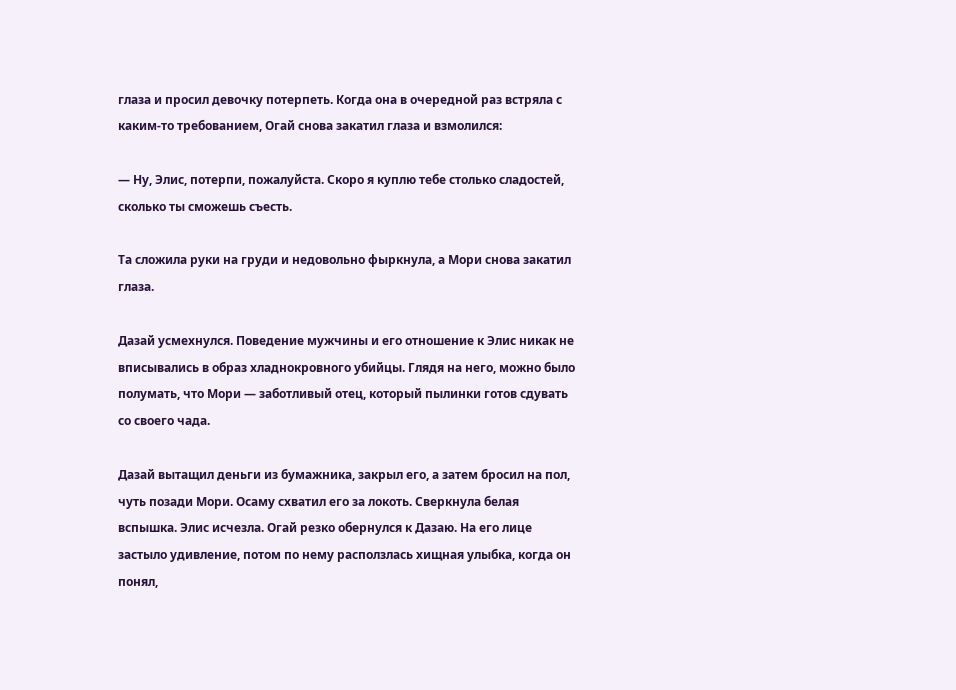глаза и просил девочку потерпеть. Когда она в очередной раз встряла с каким-то требованием, Огай снова закатил глаза и взмолился:

— Ну, Элис, потерпи, пожалуйста. Скоро я куплю тебе столько сладостей, сколько ты сможешь съесть.

Та сложила руки на груди и недовольно фыркнула, а Мори снова закатил глаза.

Дазай усмехнулся. Поведение мужчины и его отношение к Элис никак не вписывались в образ хладнокровного убийцы. Глядя на него, можно было полумать, что Мори — заботливый отец, который пылинки готов сдувать со своего чада.

Дазай вытащил деньги из бумажника, закрыл его, а затем бросил на пол, чуть позади Мори. Осаму схватил его за локоть. Сверкнула белая вспышка. Элис исчезла. Огай резко обернулся к Дазаю. На его лице застыло удивление, потом по нему расползлась хищная улыбка, когда он понял,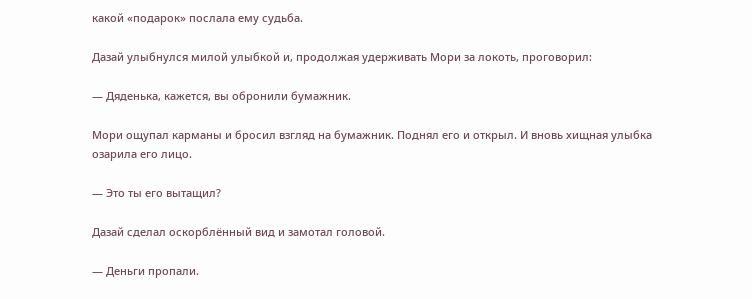какой «подарок» послала ему судьба.

Дазай улыбнулся милой улыбкой и, продолжая удерживать Мори за локоть, проговорил:

— Дяденька, кажется, вы обронили бумажник.

Мори ощупал карманы и бросил взгляд на бумажник. Поднял его и открыл. И вновь хищная улыбка озарила его лицо.

— Это ты его вытащил?

Дазай сделал оскорблённый вид и замотал головой.

— Деньги пропали.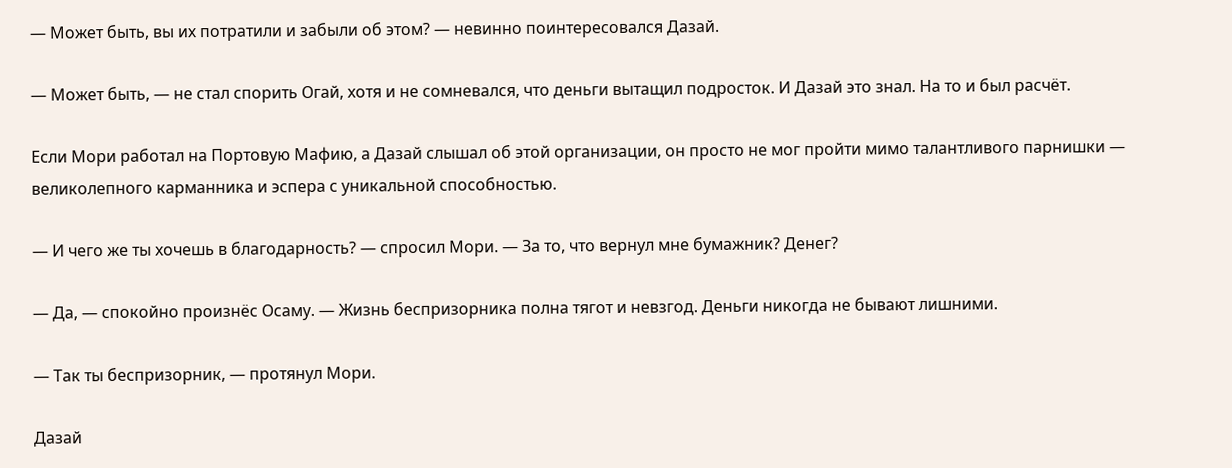— Может быть, вы их потратили и забыли об этом? — невинно поинтересовался Дазай.

— Может быть, — не стал спорить Огай, хотя и не сомневался, что деньги вытащил подросток. И Дазай это знал. На то и был расчёт.

Если Мори работал на Портовую Мафию, а Дазай слышал об этой организации, он просто не мог пройти мимо талантливого парнишки — великолепного карманника и эспера с уникальной способностью.

— И чего же ты хочешь в благодарность? — спросил Мори. — За то, что вернул мне бумажник? Денег?

— Да, — спокойно произнёс Осаму. — Жизнь беспризорника полна тягот и невзгод. Деньги никогда не бывают лишними.

— Так ты беспризорник, — протянул Мори.

Дазай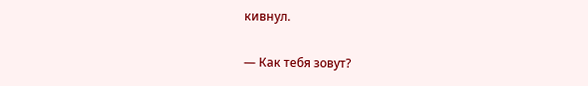кивнул.

— Как тебя зовут?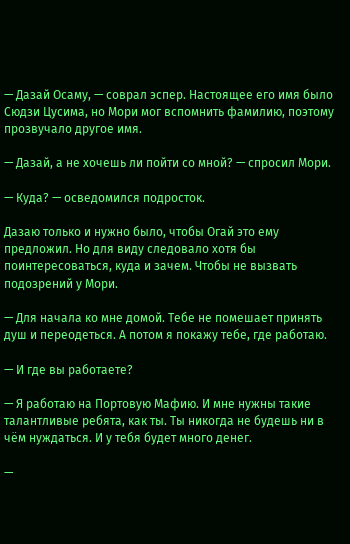— Дазай Осаму, — соврал эспер. Настоящее его имя было Сюдзи Цусима, но Мори мог вспомнить фамилию, поэтому прозвучало другое имя.

— Дазай, а не хочешь ли пойти со мной? — спросил Мори.

— Куда? — осведомился подросток.

Дазаю только и нужно было, чтобы Огай это ему предложил. Но для виду следовало хотя бы поинтересоваться, куда и зачем. Чтобы не вызвать подозрений у Мори.

— Для начала ко мне домой. Тебе не помешает принять душ и переодеться. А потом я покажу тебе, где работаю.

— И где вы работаете?

— Я работаю на Портовую Мафию. И мне нужны такие талантливые ребята, как ты. Ты никогда не будешь ни в чём нуждаться. И у тебя будет много денег.

—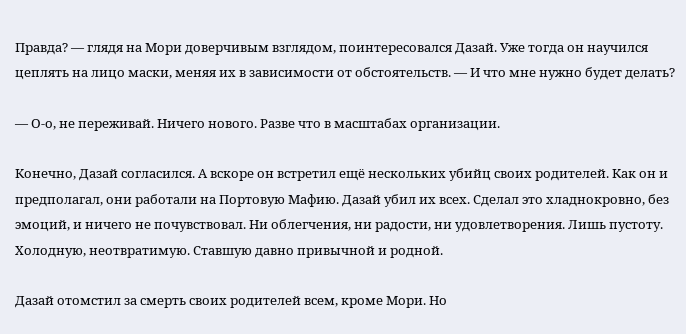Правда? — глядя на Мори доверчивым взглядом, поинтересовался Дазай. Уже тогда он научился цеплять на лицо маски, меняя их в зависимости от обстоятельств. — И что мне нужно будет делать?

— О-о, не переживай. Ничего нового. Разве что в масштабах организации.

Конечно, Дазай согласился. А вскоре он встретил ещё нескольких убийц своих родителей. Как он и предполагал, они работали на Портовую Мафию. Дазай убил их всех. Сделал это хладнокровно, без эмоций, и ничего не почувствовал. Ни облегчения, ни радости, ни удовлетворения. Лишь пустоту. Холодную, неотвратимую. Ставшую давно привычной и родной.

Дазай отомстил за смерть своих родителей всем, кроме Мори. Но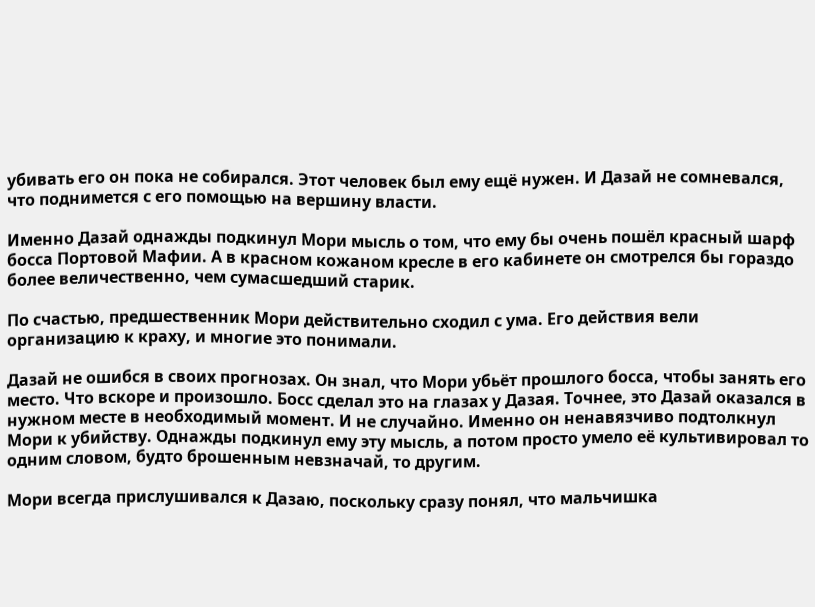убивать его он пока не собирался. Этот человек был ему ещё нужен. И Дазай не сомневался, что поднимется с его помощью на вершину власти.

Именно Дазай однажды подкинул Мори мысль о том, что ему бы очень пошёл красный шарф босса Портовой Мафии. А в красном кожаном кресле в его кабинете он смотрелся бы гораздо более величественно, чем сумасшедший старик.

По счастью, предшественник Мори действительно сходил с ума. Его действия вели организацию к краху, и многие это понимали.

Дазай не ошибся в своих прогнозах. Он знал, что Мори убьёт прошлого босса, чтобы занять его место. Что вскоре и произошло. Босс сделал это на глазах у Дазая. Точнее, это Дазай оказался в нужном месте в необходимый момент. И не случайно. Именно он ненавязчиво подтолкнул Мори к убийству. Однажды подкинул ему эту мысль, а потом просто умело её культивировал то одним словом, будто брошенным невзначай, то другим.

Мори всегда прислушивался к Дазаю, поскольку сразу понял, что мальчишка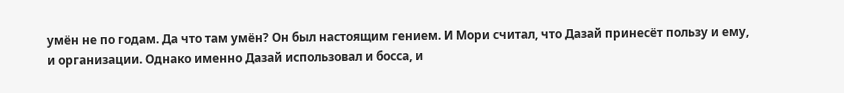умён не по годам. Да что там умён? Он был настоящим гением. И Мори считал, что Дазай принесёт пользу и ему, и организации. Однако именно Дазай использовал и босса, и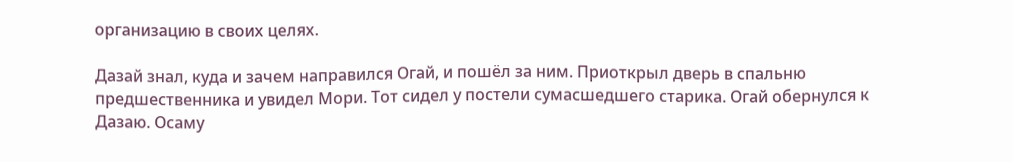организацию в своих целях.

Дазай знал, куда и зачем направился Огай, и пошёл за ним. Приоткрыл дверь в спальню предшественника и увидел Мори. Тот сидел у постели сумасшедшего старика. Огай обернулся к Дазаю. Осаму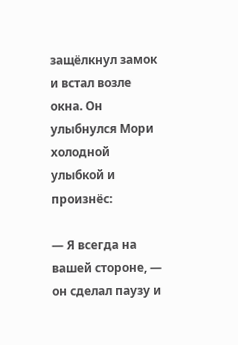защёлкнул замок и встал возле окна. Он улыбнулся Мори холодной улыбкой и произнёс:

— Я всегда на вашей стороне, — он сделал паузу и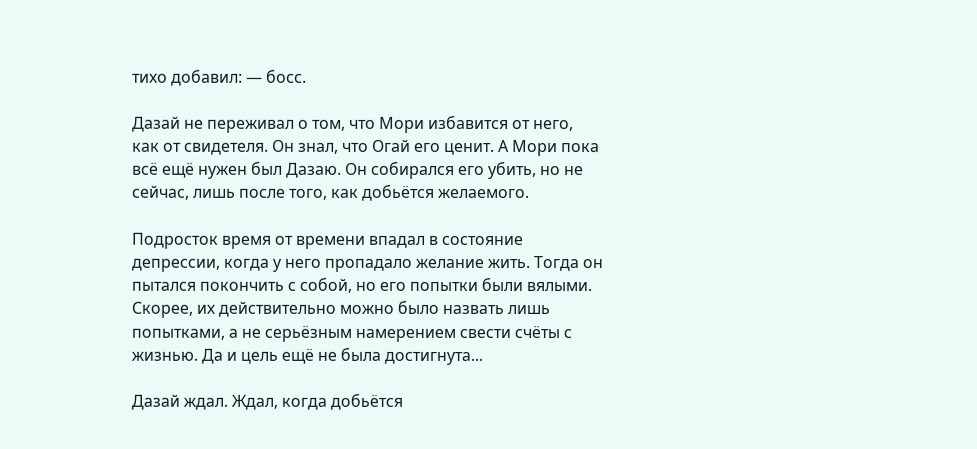тихо добавил: — босс.

Дазай не переживал о том, что Мори избавится от него, как от свидетеля. Он знал, что Огай его ценит. А Мори пока всё ещё нужен был Дазаю. Он собирался его убить, но не сейчас, лишь после того, как добьётся желаемого.

Подросток время от времени впадал в состояние депрессии, когда у него пропадало желание жить. Тогда он пытался покончить с собой, но его попытки были вялыми. Скорее, их действительно можно было назвать лишь попытками, а не серьёзным намерением свести счёты с жизнью. Да и цель ещё не была достигнута...

Дазай ждал. Ждал, когда добьётся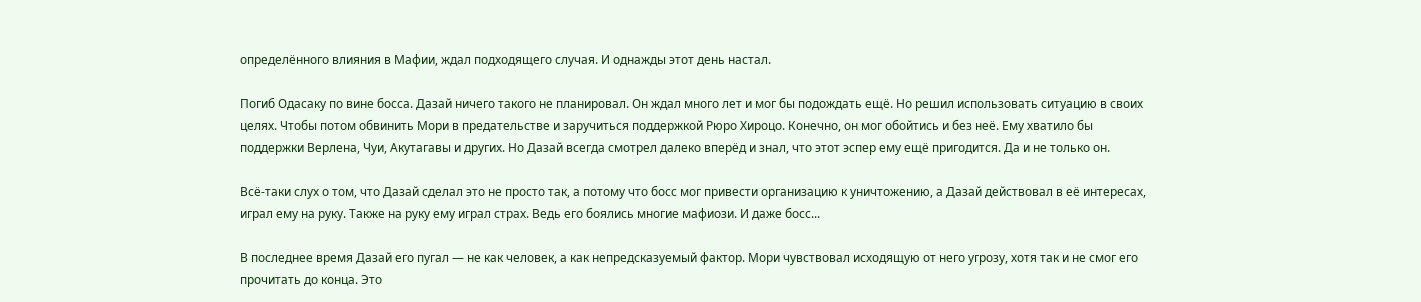определённого влияния в Мафии, ждал подходящего случая. И однажды этот день настал.

Погиб Одасаку по вине босса. Дазай ничего такого не планировал. Он ждал много лет и мог бы подождать ещё. Но решил использовать ситуацию в своих целях. Чтобы потом обвинить Мори в предательстве и заручиться поддержкой Рюро Хироцо. Конечно, он мог обойтись и без неё. Ему хватило бы поддержки Верлена, Чуи, Акутагавы и других. Но Дазай всегда смотрел далеко вперёд и знал, что этот эспер ему ещё пригодится. Да и не только он.

Всё-таки слух о том, что Дазай сделал это не просто так, а потому что босс мог привести организацию к уничтожению, а Дазай действовал в её интересах, играл ему на руку. Также на руку ему играл страх. Ведь его боялись многие мафиози. И даже босс...

В последнее время Дазай его пугал — не как человек, а как непредсказуемый фактор. Мори чувствовал исходящую от него угрозу, хотя так и не смог его прочитать до конца. Это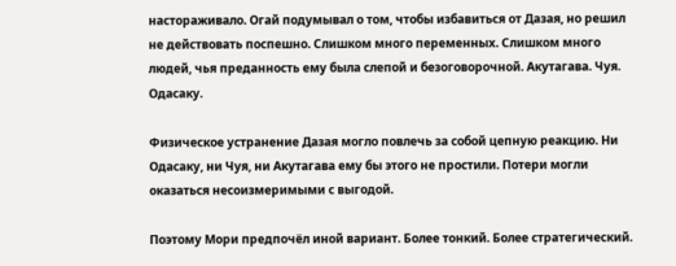настораживало. Огай подумывал о том, чтобы избавиться от Дазая, но решил не действовать поспешно. Слишком много переменных. Слишком много людей, чья преданность ему была слепой и безоговорочной. Акутагава. Чуя. Одасаку.

Физическое устранение Дазая могло повлечь за собой цепную реакцию. Ни Одасаку, ни Чуя, ни Акутагава ему бы этого не простили. Потери могли оказаться несоизмеримыми с выгодой.

Поэтому Мори предпочёл иной вариант. Более тонкий. Более стратегический.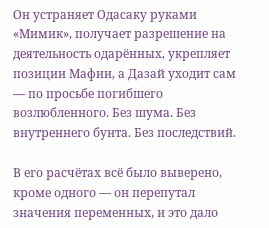Он устраняет Одасаку руками «Мимик», получает разрешение на деятельность одарённых, укрепляет позиции Мафии, а Дазай уходит сам — по просьбе погибшего возлюбленного. Без шума. Без внутреннего бунта. Без последствий.

В его расчётах всё было выверено, кроме одного — он перепутал значения переменных, и это дало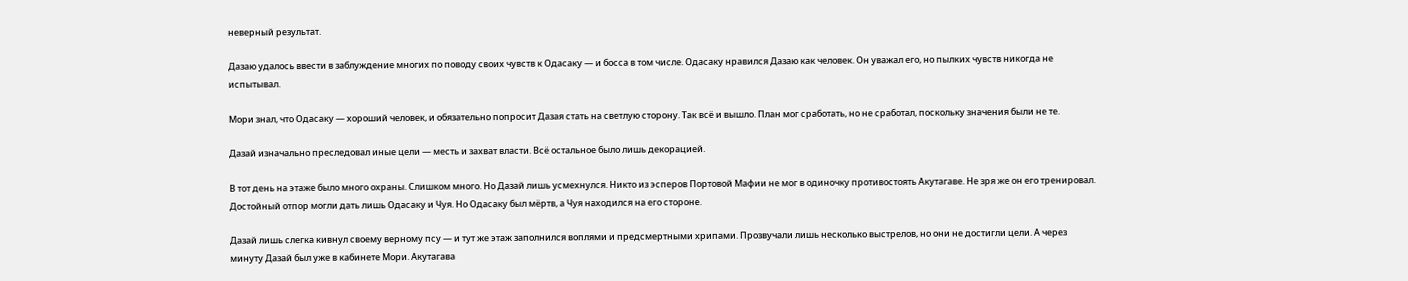неверный результат.

Дазаю удалось ввести в заблуждение многих по поводу своих чувств к Одасаку — и босса в том числе. Одасаку нравился Дазаю как человек. Он уважал его, но пылких чувств никогда не испытывал.

Мори знал, что Одасаку — хороший человек, и обязательно попросит Дазая стать на светлую сторону. Так всё и вышло. План мог сработать, но не сработал, поскольку значения были не те.

Дазай изначально преследовал иные цели — месть и захват власти. Всё остальное было лишь декорацией.

В тот день на этаже было много охраны. Слишком много. Но Дазай лишь усмехнулся. Никто из эсперов Портовой Мафии не мог в одиночку противостоять Акутагаве. Не зря же он его тренировал. Достойный отпор могли дать лишь Одасаку и Чуя. Но Одасаку был мёртв, а Чуя находился на его стороне.

Дазай лишь слегка кивнул своему верному псу — и тут же этаж заполнился воплями и предсмертными хрипами. Прозвучали лишь несколько выстрелов, но они не достигли цели. А через минуту Дазай был уже в кабинете Мори. Акутагава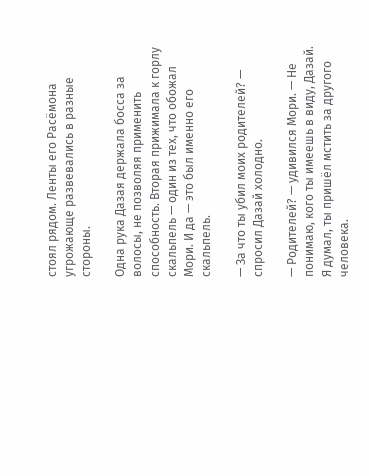стоял рядом. Ленты его Расёмона угрожающе развевались в разные стороны.

Одна рука Дазая держала босса за волосы, не позволяя применить способность. Вторая прижимала к горлу скальпель — один из тех, что обожал Мори. И да — это был именно его скальпель.

— За что ты убил моих родителей? — спросил Дазай холодно.

— Родителей? — удивился Мори. — Не понимаю, кого ты имеешь в виду, Дазай. Я думал, ты пришёл мстить за другого человека.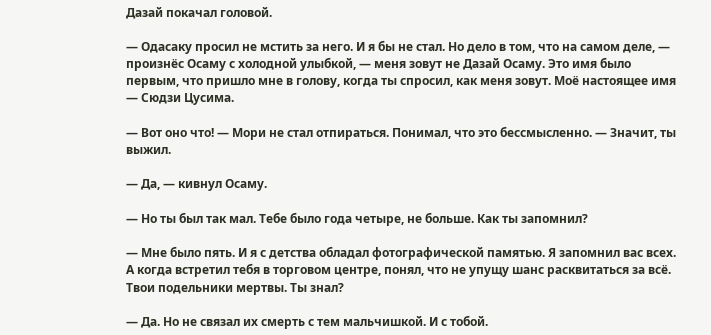Дазай покачал головой.

— Одасаку просил не мстить за него. И я бы не стал. Но дело в том, что на самом деле, — произнёс Осаму с холодной улыбкой, — меня зовут не Дазай Осаму. Это имя было первым, что пришло мне в голову, когда ты спросил, как меня зовут. Моё настоящее имя — Сюдзи Цусима.

— Вот оно что! — Мори не стал отпираться. Понимал, что это бессмысленно. — Значит, ты выжил.

— Да, — кивнул Осаму.

— Но ты был так мал. Тебе было года четыре, не больше. Как ты запомнил?

— Мне было пять. И я с детства обладал фотографической памятью. Я запомнил вас всех. А когда встретил тебя в торговом центре, понял, что не упущу шанс расквитаться за всё. Твои подельники мертвы. Ты знал?

— Да. Но не связал их смерть с тем мальчишкой. И с тобой.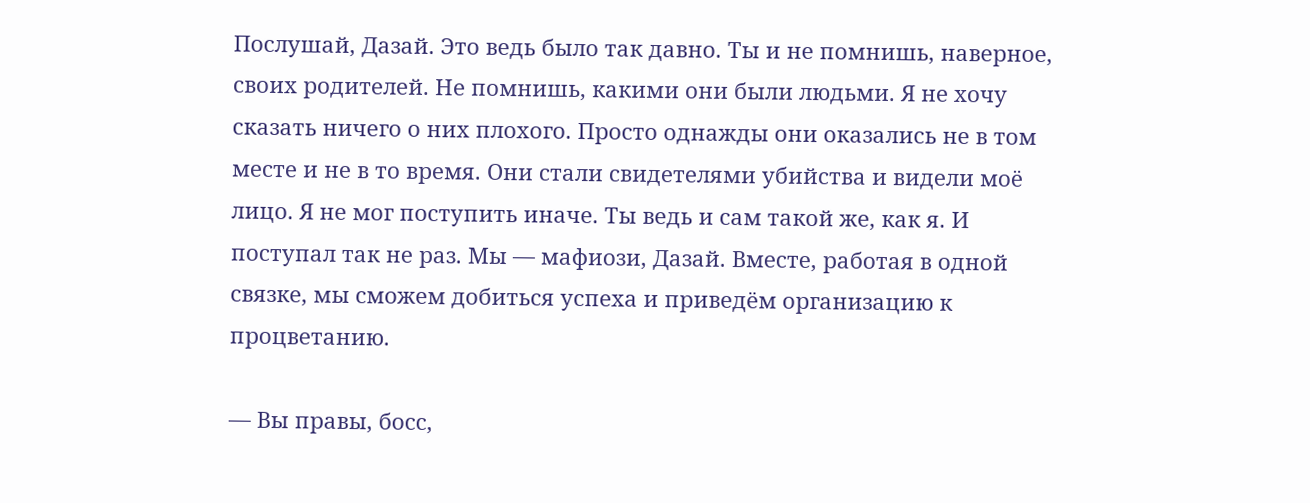Послушай, Дазай. Это ведь было так давно. Ты и не помнишь, наверное, своих родителей. Не помнишь, какими они были людьми. Я не хочу сказать ничего о них плохого. Просто однажды они оказались не в том месте и не в то время. Они стали свидетелями убийства и видели моё лицо. Я не мог поступить иначе. Ты ведь и сам такой же, как я. И поступал так не раз. Мы — мафиози, Дазай. Вместе, работая в одной связке, мы сможем добиться успеха и приведём организацию к процветанию.

— Вы правы, босс,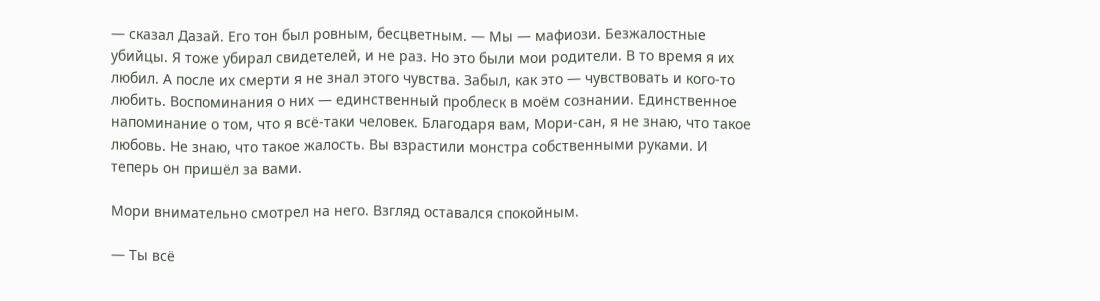— сказал Дазай. Его тон был ровным, бесцветным. — Мы — мафиози. Безжалостные убийцы. Я тоже убирал свидетелей, и не раз. Но это были мои родители. В то время я их любил. А после их смерти я не знал этого чувства. Забыл, как это — чувствовать и кого-то любить. Воспоминания о них — единственный проблеск в моём сознании. Единственное напоминание о том, что я всё-таки человек. Благодаря вам, Мори-сан, я не знаю, что такое любовь. Не знаю, что такое жалость. Вы взрастили монстра собственными руками. И теперь он пришёл за вами.

Мори внимательно смотрел на него. Взгляд оставался спокойным.

— Ты всё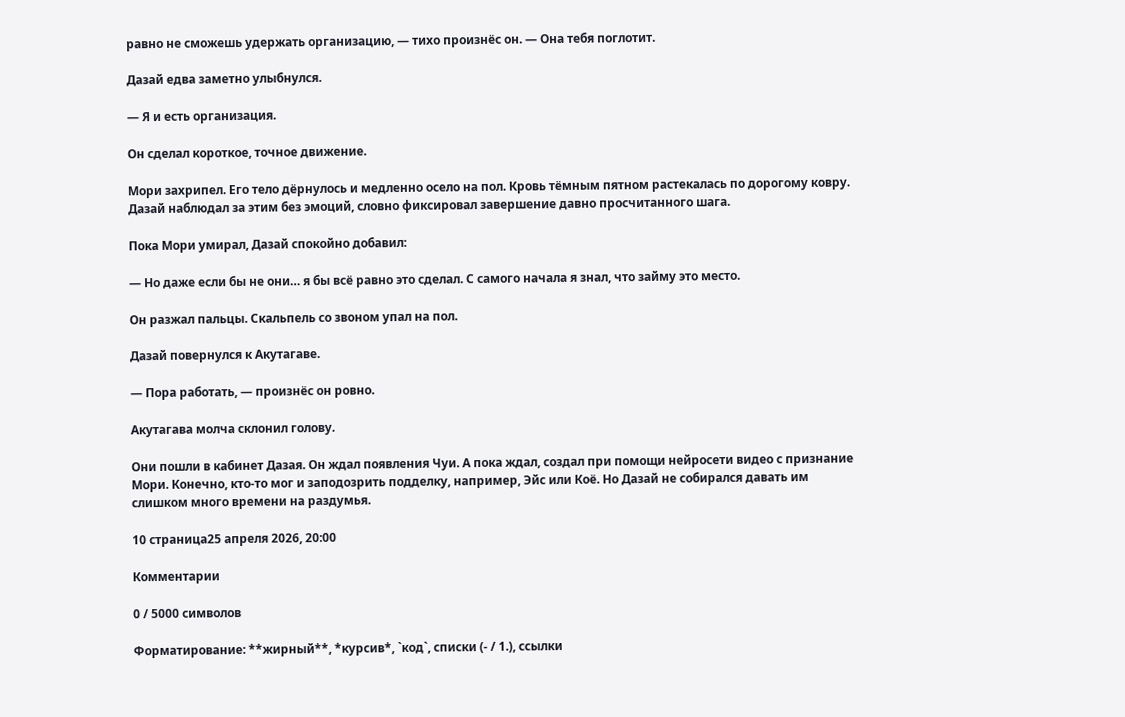равно не сможешь удержать организацию, — тихо произнёс он. — Она тебя поглотит.

Дазай едва заметно улыбнулся.

— Я и есть организация.

Он сделал короткое, точное движение.

Мори захрипел. Его тело дёрнулось и медленно осело на пол. Кровь тёмным пятном растекалась по дорогому ковру. Дазай наблюдал за этим без эмоций, словно фиксировал завершение давно просчитанного шага.

Пока Мори умирал, Дазай спокойно добавил:

— Но даже если бы не они… я бы всё равно это сделал. С самого начала я знал, что займу это место.

Он разжал пальцы. Скальпель со звоном упал на пол.

Дазай повернулся к Акутагаве.

— Пора работать, — произнёс он ровно.

Акутагава молча склонил голову.

Они пошли в кабинет Дазая. Он ждал появления Чуи. А пока ждал, создал при помощи нейросети видео с признание Мори. Конечно, кто-то мог и заподозрить подделку, например, Эйс или Коё. Но Дазай не собирался давать им слишком много времени на раздумья.

10 страница25 апреля 2026, 20:00

Комментарии

0 / 5000 символов

Форматирование: **жирный**, *курсив*, `код`, списки (- / 1.), ссылки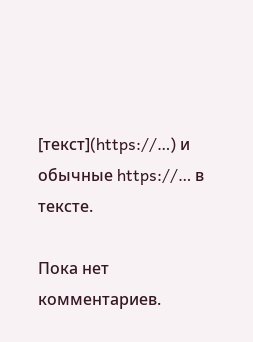[текст](https://…) и обычные https://… в тексте.

Пока нет комментариев.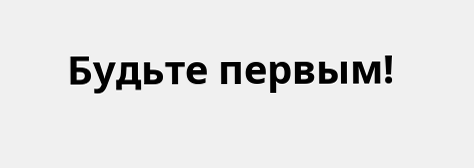Будьте первым!